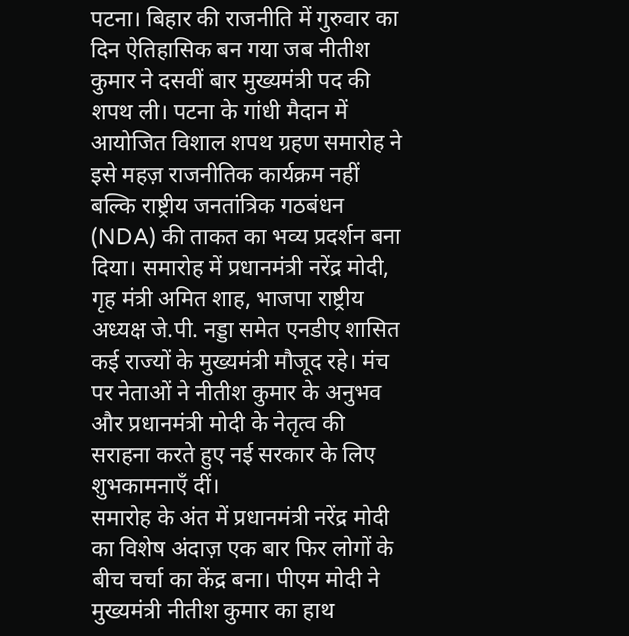पटना। बिहार की राजनीति में गुरुवार का दिन ऐतिहासिक बन गया जब नीतीश कुमार ने दसवीं बार मुख्यमंत्री पद की शपथ ली। पटना के गांधी मैदान में आयोजित विशाल शपथ ग्रहण समारोह ने इसे महज़ राजनीतिक कार्यक्रम नहीं बल्कि राष्ट्रीय जनतांत्रिक गठबंधन (NDA) की ताकत का भव्य प्रदर्शन बना दिया। समारोह में प्रधानमंत्री नरेंद्र मोदी, गृह मंत्री अमित शाह, भाजपा राष्ट्रीय अध्यक्ष जे.पी. नड्डा समेत एनडीए शासित कई राज्यों के मुख्यमंत्री मौजूद रहे। मंच पर नेताओं ने नीतीश कुमार के अनुभव और प्रधानमंत्री मोदी के नेतृत्व की सराहना करते हुए नई सरकार के लिए शुभकामनाएँ दीं।
समारोह के अंत में प्रधानमंत्री नरेंद्र मोदी का विशेष अंदाज़ एक बार फिर लोगों के बीच चर्चा का केंद्र बना। पीएम मोदी ने मुख्यमंत्री नीतीश कुमार का हाथ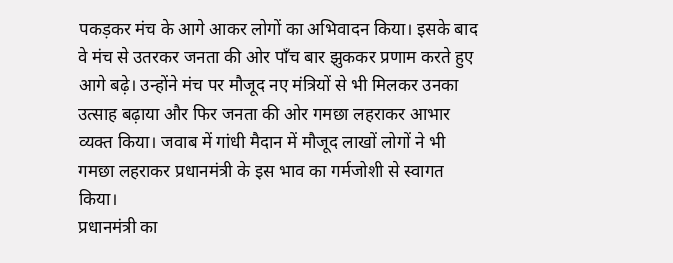पकड़कर मंच के आगे आकर लोगों का अभिवादन किया। इसके बाद वे मंच से उतरकर जनता की ओर पाँच बार झुककर प्रणाम करते हुए आगे बढ़े। उन्होंने मंच पर मौजूद नए मंत्रियों से भी मिलकर उनका उत्साह बढ़ाया और फिर जनता की ओर गमछा लहराकर आभार व्यक्त किया। जवाब में गांधी मैदान में मौजूद लाखों लोगों ने भी गमछा लहराकर प्रधानमंत्री के इस भाव का गर्मजोशी से स्वागत किया।
प्रधानमंत्री का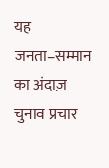यह जनता–सम्मान का अंदाज़ चुनाव प्रचार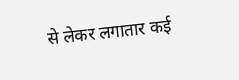से लेकर लगातार कई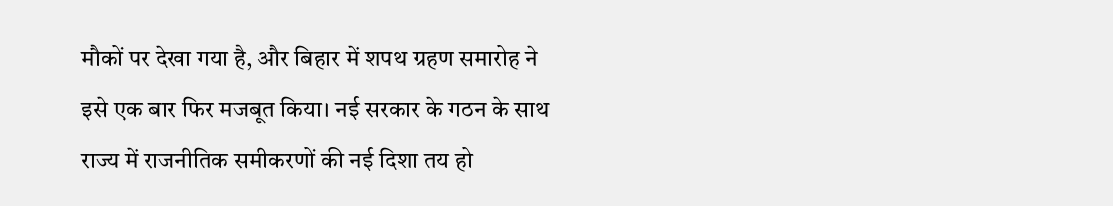मौकों पर देखा गया है, और बिहार में शपथ ग्रहण समारोह ने इसे एक बार फिर मजबूत किया। नई सरकार के गठन के साथ राज्य में राजनीतिक समीकरणों की नई दिशा तय हो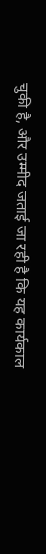चुकी है, और उम्मीद जताई जा रही है कि यह कार्यकाल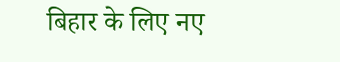बिहार के लिए नए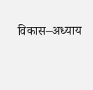विकास–अध्याय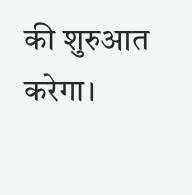की शुरुआत करेगा।